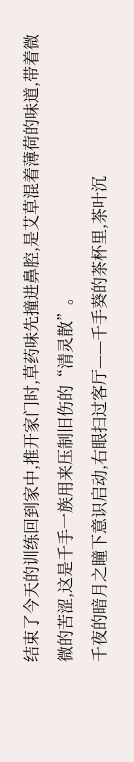结束了今天的训练回到家中,推开家门时,草药味先撞进鼻腔,是艾草混着薄荷的味道,带着微微的苦涩,这是千手一族用来压制旧伤的“清灵散”。
千夜的暗月之瞳下意识启动,右眼扫过客厅——千手葵的茶杯里,茶叶沉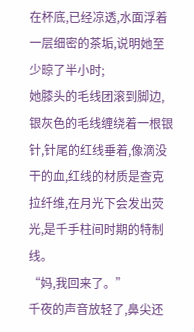在杯底,已经凉透,水面浮着一层细密的茶垢,说明她至少晾了半小时;
她膝头的毛线团滚到脚边,银灰色的毛线缠绕着一根银针,针尾的红线垂着,像滴没干的血,红线的材质是查克拉纤维,在月光下会发出荧光,是千手柱间时期的特制线。
“妈,我回来了。”
千夜的声音放轻了,鼻尖还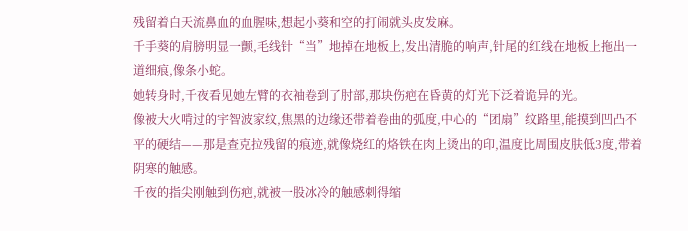残留着白天流鼻血的血腥味,想起小葵和空的打闹就头皮发麻。
千手葵的肩膀明显一颤,毛线针“当”地掉在地板上,发出清脆的响声,针尾的红线在地板上拖出一道细痕,像条小蛇。
她转身时,千夜看见她左臂的衣袖卷到了肘部,那块伤疤在昏黄的灯光下泛着诡异的光。
像被大火啃过的宇智波家纹,焦黑的边缘还带着卷曲的弧度,中心的“团扇”纹路里,能摸到凹凸不平的硬结——那是查克拉残留的痕迹,就像烧红的烙铁在肉上烫出的印,温度比周围皮肤低3度,带着阴寒的触感。
千夜的指尖刚触到伤疤,就被一股冰冷的触感刺得缩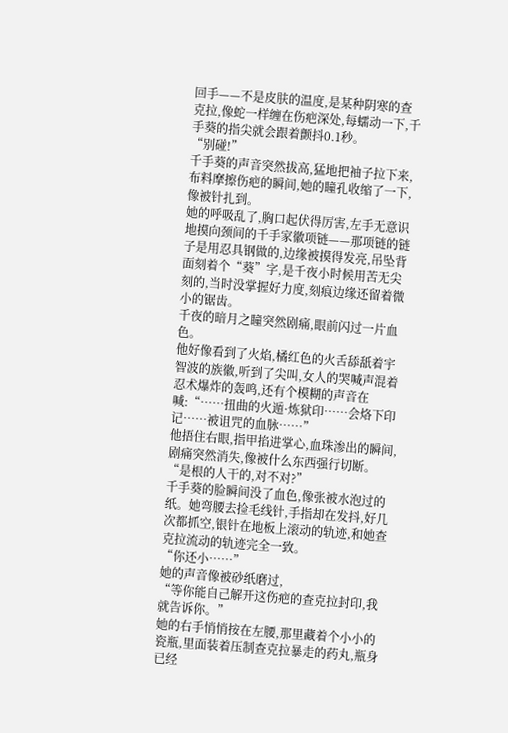回手——不是皮肤的温度,是某种阴寒的查克拉,像蛇一样缠在伤疤深处,每蠕动一下,千手葵的指尖就会跟着颤抖0.1秒。
“别碰!”
千手葵的声音突然拔高,猛地把袖子拉下来,布料摩擦伤疤的瞬间,她的瞳孔收缩了一下,像被针扎到。
她的呼吸乱了,胸口起伏得厉害,左手无意识地摸向颈间的千手家徽项链——那项链的链子是用忍具钢做的,边缘被摸得发亮,吊坠背面刻着个“葵”字,是千夜小时候用苦无尖刻的,当时没掌握好力度,刻痕边缘还留着微小的锯齿。
千夜的暗月之瞳突然剧痛,眼前闪过一片血色。
他好像看到了火焰,橘红色的火舌舔舐着宇智波的族徽,听到了尖叫,女人的哭喊声混着忍术爆炸的轰鸣,还有个模糊的声音在喊:“……扭曲的火遁·炼狱印……会烙下印记……被诅咒的血脉……”
他捂住右眼,指甲掐进掌心,血珠渗出的瞬间,剧痛突然消失,像被什么东西强行切断。
“是根的人干的,对不对?”
千手葵的脸瞬间没了血色,像张被水泡过的纸。她弯腰去捡毛线针,手指却在发抖,好几次都抓空,银针在地板上滚动的轨迹,和她查克拉流动的轨迹完全一致。
“你还小……”
她的声音像被砂纸磨过,
“等你能自己解开这伤疤的查克拉封印,我就告诉你。”
她的右手悄悄按在左腰,那里藏着个小小的瓷瓶,里面装着压制查克拉暴走的药丸,瓶身已经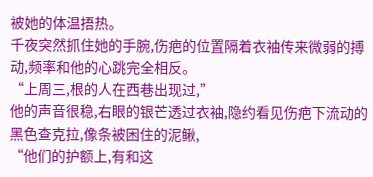被她的体温捂热。
千夜突然抓住她的手腕,伤疤的位置隔着衣袖传来微弱的搏动,频率和他的心跳完全相反。
“上周三,根的人在西巷出现过,”
他的声音很稳,右眼的银芒透过衣袖,隐约看见伤疤下流动的黑色查克拉,像条被困住的泥鳅,
“他们的护额上,有和这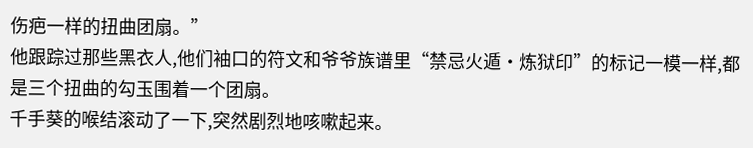伤疤一样的扭曲团扇。”
他跟踪过那些黑衣人,他们袖口的符文和爷爷族谱里“禁忌火遁·炼狱印”的标记一模一样,都是三个扭曲的勾玉围着一个团扇。
千手葵的喉结滚动了一下,突然剧烈地咳嗽起来。